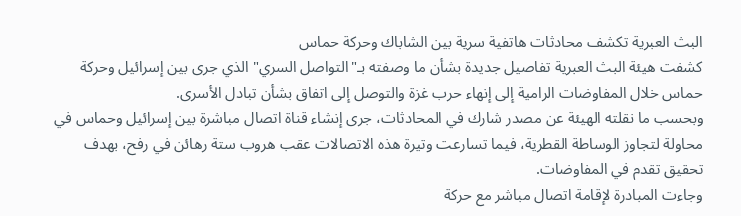البث العبرية تكشف محادثات هاتفية سرية بين الشاباك وحركة حماس
كشفت هيئة البث العبرية تفاصيل جديدة بشأن ما وصفته بـ"التواصل السري" الذي جرى بين إسرائيل وحركة حماس خلال المفاوضات الرامية إلى إنهاء حرب غزة والتوصل إلى اتفاق بشأن تبادل الأسرى.
وبحسب ما نقلته الهيئة عن مصدر شارك في المحادثات، جرى إنشاء قناة اتصال مباشرة بين إسرائيل وحماس في محاولة لتجاوز الوساطة القطرية، فيما تسارعت وتيرة هذه الاتصالات عقب هروب ستة رهائن في رفح، بهدف تحقيق تقدم في المفاوضات.
وجاءت المبادرة لإقامة اتصال مباشر مع حركة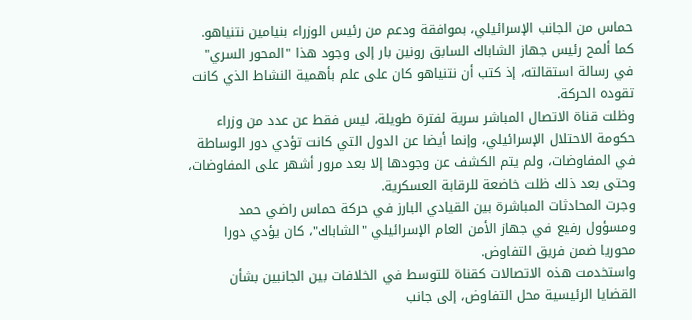حماس من الجانب الإسرائيلي، بموافقة ودعم من رئيس الوزراء بنيامين نتنياهو.
كما ألمح رئيس جهاز الشاباك السابق رونين بار إلى وجود هذا "المحور السري" في رسالة استقالته، إذ كتب أن نتنياهو كان على علم بأهمية النشاط الذي كانت تقوده الحركة.
وظلت قناة الاتصال المباشر سرية لفترة طويلة، ليس فقط عن عدد من وزراء حكومة الاحتلال الإسرائيلي، وإنما أيضا عن الدول التي كانت تؤدي دور الوساطة في المفاوضات، ولم يتم الكشف عن وجودها إلا بعد مرور أشهر على المفاوضات، وحتى بعد ذلك ظلت خاضعة للرقابة العسكرية.
وجرت المحادثات المباشرة بين القيادي البارز في حركة حماس راضي حمد ومسؤول رفيع في جهاز الأمن العام الإسرائيلي "الشاباك"، كان يؤدي دورا محوريا ضمن فريق التفاوض.
واستخدمت هذه الاتصالات كقناة للتوسط في الخلافات بين الجانبين بشأن القضايا الرئيسية محل التفاوض، إلى جانب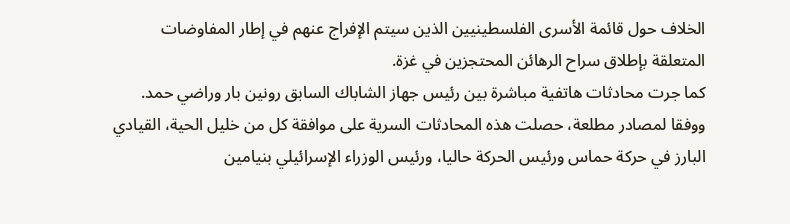الخلاف حول قائمة الأسرى الفلسطينيين الذين سيتم الإفراج عنهم في إطار المفاوضات المتعلقة بإطلاق سراح الرهائن المحتجزين في غزة.
كما جرت محادثات هاتفية مباشرة بين رئيس جهاز الشاباك السابق رونين بار وراضي حمد.
ووفقا لمصادر مطلعة، حصلت هذه المحادثات السرية على موافقة كل من خليل الحية، القيادي البارز في حركة حماس ورئيس الحركة حاليا، ورئيس الوزراء الإسرائيلي بنيامين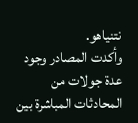نتنياهو.
وأكدت المصادر وجود عدة جولات من المحادثات المباشرة بين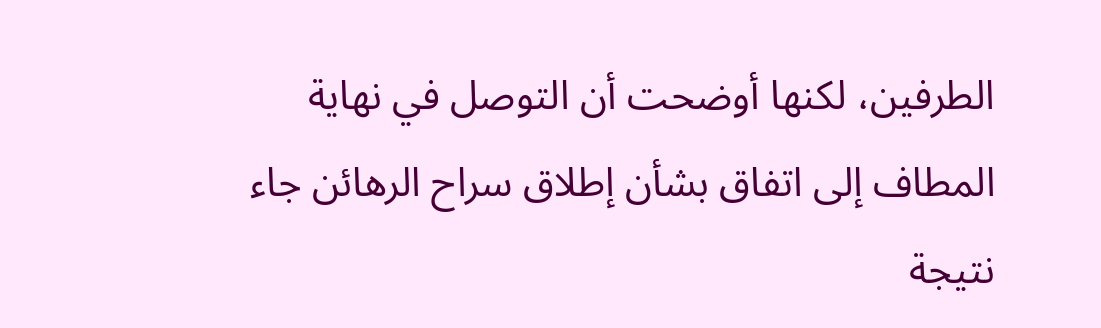الطرفين، لكنها أوضحت أن التوصل في نهاية المطاف إلى اتفاق بشأن إطلاق سراح الرهائن جاء نتيجة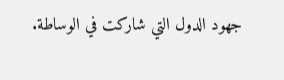جهود الدول التي شاركت في الوساطة.